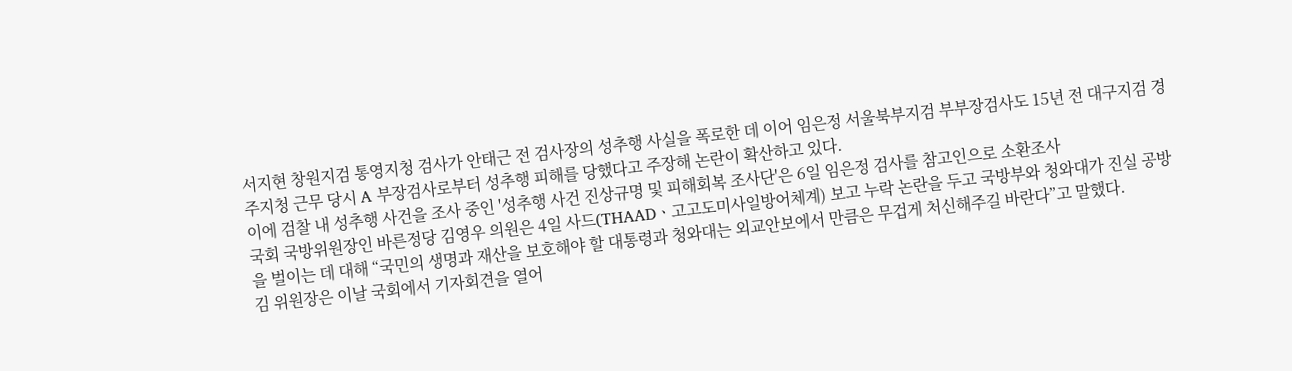서지현 창원지검 통영지청 검사가 안태근 전 검사장의 성추행 사실을 폭로한 데 이어 임은정 서울북부지검 부부장검사도 15년 전 대구지검 경주지청 근무 당시 A 부장검사로부터 성추행 피해를 당했다고 주장해 논란이 확산하고 있다.
이에 검찰 내 성추행 사건을 조사 중인 '성추행 사건 진상규명 및 피해회복 조사단'은 6일 임은정 검사를 참고인으로 소환조사
국회 국방위원장인 바른정당 김영우 의원은 4일 사드(THAADㆍ고고도미사일방어체계) 보고 누락 논란을 두고 국방부와 청와대가 진실 공방을 벌이는 데 대해 “국민의 생명과 재산을 보호해야 할 대통령과 청와대는 외교안보에서 만큼은 무겁게 처신해주길 바란다”고 말했다.
김 위원장은 이날 국회에서 기자회견을 열어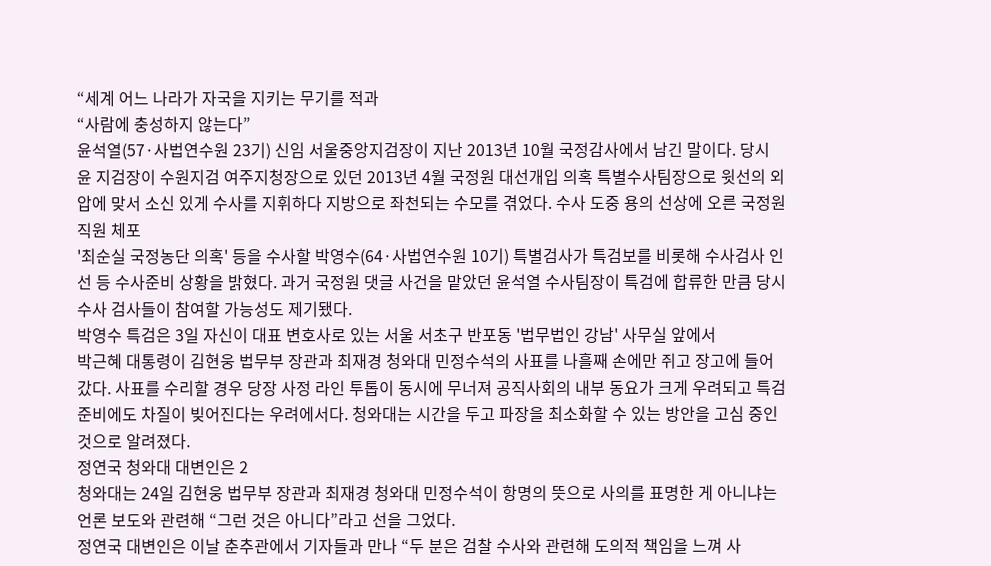“세계 어느 나라가 자국을 지키는 무기를 적과
“사람에 충성하지 않는다”
윤석열(57·사법연수원 23기) 신임 서울중앙지검장이 지난 2013년 10월 국정감사에서 남긴 말이다. 당시 윤 지검장이 수원지검 여주지청장으로 있던 2013년 4월 국정원 대선개입 의혹 특별수사팀장으로 윗선의 외압에 맞서 소신 있게 수사를 지휘하다 지방으로 좌천되는 수모를 겪었다. 수사 도중 용의 선상에 오른 국정원 직원 체포
'최순실 국정농단 의혹' 등을 수사할 박영수(64·사법연수원 10기) 특별검사가 특검보를 비롯해 수사검사 인선 등 수사준비 상황을 밝혔다. 과거 국정원 댓글 사건을 맡았던 윤석열 수사팀장이 특검에 합류한 만큼 당시 수사 검사들이 참여할 가능성도 제기됐다.
박영수 특검은 3일 자신이 대표 변호사로 있는 서울 서초구 반포동 '법무법인 강남' 사무실 앞에서
박근혜 대통령이 김현웅 법무부 장관과 최재경 청와대 민정수석의 사표를 나흘째 손에만 쥐고 장고에 들어갔다. 사표를 수리할 경우 당장 사정 라인 투톱이 동시에 무너져 공직사회의 내부 동요가 크게 우려되고 특검 준비에도 차질이 빚어진다는 우려에서다. 청와대는 시간을 두고 파장을 최소화할 수 있는 방안을 고심 중인 것으로 알려졌다.
정연국 청와대 대변인은 2
청와대는 24일 김현웅 법무부 장관과 최재경 청와대 민정수석이 항명의 뜻으로 사의를 표명한 게 아니냐는 언론 보도와 관련해 “그런 것은 아니다”라고 선을 그었다.
정연국 대변인은 이날 춘추관에서 기자들과 만나 “두 분은 검찰 수사와 관련해 도의적 책임을 느껴 사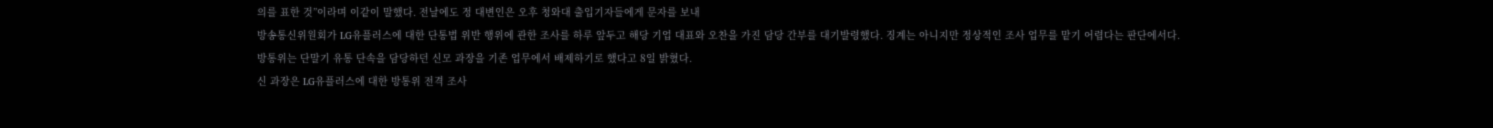의를 표한 것”이라며 이같이 말했다. 전날에도 정 대변인은 오후 청와대 출입기자들에게 문자를 보내
방송통신위원회가 LG유플러스에 대한 단통법 위반 행위에 관한 조사를 하루 앞두고 해당 기업 대표와 오찬을 가진 담당 간부를 대기발령했다. 징계는 아니지만 정상적인 조사 업무를 맡기 어렵다는 판단에서다.
방통위는 단말기 유통 단속을 담당하던 신모 과장을 기존 업무에서 배제하기로 했다고 8일 밝혔다.
신 과장은 LG유플러스에 대한 방통위 전격 조사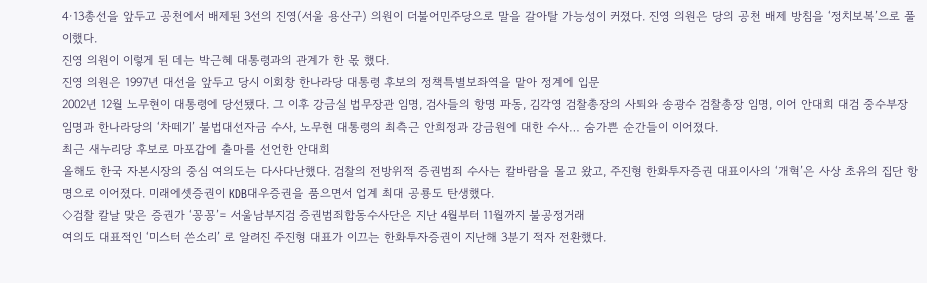4·13총선을 앞두고 공천에서 배제된 3선의 진영(서울 용산구) 의원이 더불어민주당으로 말을 갈아탈 가능성이 커졌다. 진영 의원은 당의 공천 배제 방침을 ‘정치보복’으로 풀이했다.
진영 의원이 이렇게 된 데는 박근혜 대통령과의 관계가 한 몫 했다.
진영 의원은 1997년 대선을 앞두고 당시 이회창 한나라당 대통령 후보의 정책특별보좌역을 맡아 정계에 입문
2002년 12월 노무현이 대통령에 당선됐다. 그 이후 강금실 법무장관 임명, 검사들의 항명 파동, 김각영 검찰총장의 사퇴와 송광수 검찰총장 임명, 이어 안대희 대검 중수부장 임명과 한나라당의 ‘차떼기’ 불법대선자금 수사, 노무현 대통령의 최측근 안희정과 강금원에 대한 수사… 숨가쁜 순간들이 이어졌다.
최근 새누리당 후보로 마포갑에 출마를 선언한 안대희
올해도 한국 자본시장의 중심 여의도는 다사다난했다. 검찰의 전방위적 증권범죄 수사는 칼바람을 몰고 왔고, 주진형 한화투자증권 대표이사의 ‘개혁’은 사상 초유의 집단 항명으로 이어졌다. 미래에셋증권이 KDB대우증권을 품으면서 업계 최대 공룡도 탄생했다.
◇검찰 칼날 맞은 증권가 ‘꽁꽁’= 서울남부지검 증권범죄합동수사단은 지난 4월부터 11월까지 불공정거래
여의도 대표적인 ‘미스터 쓴소리’ 로 알려진 주진형 대표가 이끄는 한화투자증권이 지난해 3분기 적자 전환했다.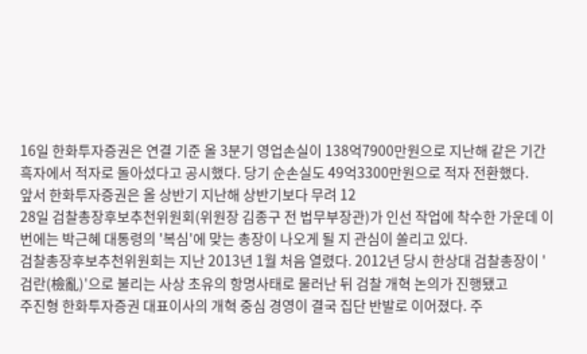16일 한화투자증권은 연결 기준 올 3분기 영업손실이 138억7900만원으로 지난해 같은 기간 흑자에서 적자로 돌아섰다고 공시했다. 당기 순손실도 49억3300만원으로 적자 전환했다.
앞서 한화투자증권은 올 상반기 지난해 상반기보다 무려 12
28일 검찰총장후보추천위원회(위원장 김종구 전 법무부장관)가 인선 작업에 착수한 가운데 이번에는 박근혜 대통령의 '복심'에 맞는 총장이 나오게 될 지 관심이 쏠리고 있다.
검찰총장후보추천위원회는 지난 2013년 1월 처음 열렸다. 2012년 당시 한상대 검찰총장이 '검란(檢亂)'으로 불리는 사상 초유의 항명사태로 물러난 뒤 검찰 개혁 논의가 진행됐고
주진형 한화투자증권 대표이사의 개혁 중심 경영이 결국 집단 반발로 이어졌다. 주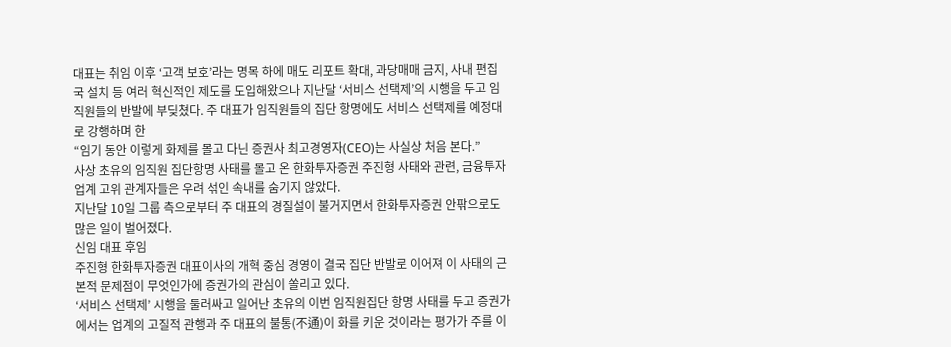대표는 취임 이후 ‘고객 보호’라는 명목 하에 매도 리포트 확대, 과당매매 금지, 사내 편집국 설치 등 여러 혁신적인 제도를 도입해왔으나 지난달 ‘서비스 선택제’의 시행을 두고 임직원들의 반발에 부딪쳤다. 주 대표가 임직원들의 집단 항명에도 서비스 선택제를 예정대로 강행하며 한
“임기 동안 이렇게 화제를 몰고 다닌 증권사 최고경영자(CEO)는 사실상 처음 본다.”
사상 초유의 임직원 집단항명 사태를 몰고 온 한화투자증권 주진형 사태와 관련, 금융투자업계 고위 관계자들은 우려 섞인 속내를 숨기지 않았다.
지난달 10일 그룹 측으로부터 주 대표의 경질설이 불거지면서 한화투자증권 안팎으로도 많은 일이 벌어졌다.
신임 대표 후임
주진형 한화투자증권 대표이사의 개혁 중심 경영이 결국 집단 반발로 이어져 이 사태의 근본적 문제점이 무엇인가에 증권가의 관심이 쏠리고 있다.
‘서비스 선택제’ 시행을 둘러싸고 일어난 초유의 이번 임직원집단 항명 사태를 두고 증권가에서는 업계의 고질적 관행과 주 대표의 불통(不通)이 화를 키운 것이라는 평가가 주를 이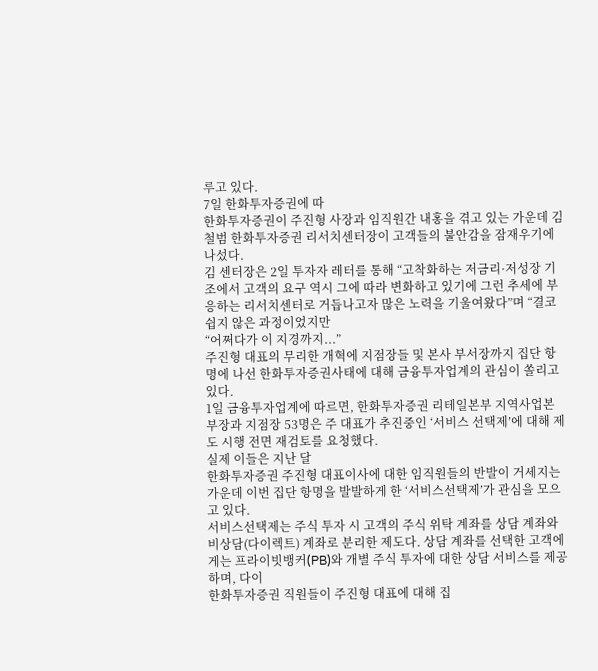루고 있다.
7일 한화투자증권에 따
한화투자증권이 주진형 사장과 임직원간 내홍을 겪고 있는 가운데 김철범 한화투자증권 리서치센터장이 고객들의 불안감을 잠재우기에 나섰다.
김 센터장은 2일 투자자 레터를 통해 “고착화하는 저금리·저성장 기조에서 고객의 요구 역시 그에 따라 변화하고 있기에 그런 추세에 부응하는 리서치센터로 거듭나고자 많은 노력을 기울여왔다”며 “결코 쉽지 않은 과정이었지만
“어쩌다가 이 지경까지...”
주진형 대표의 무리한 개혁에 지점장들 및 본사 부서장까지 집단 항명에 나선 한화투자증권사태에 대해 금융투자업계의 관심이 쏠리고 있다.
1일 금융투자업계에 따르면, 한화투자증권 리테일본부 지역사업본부장과 지점장 53명은 주 대표가 추진중인 ‘서비스 선택제’에 대해 제도 시행 전면 재검토를 요청했다.
실제 이들은 지난 달
한화투자증권 주진형 대표이사에 대한 임직원들의 반발이 거세지는 가운데 이번 집단 항명을 발발하게 한 ‘서비스선택제’가 관심을 모으고 있다.
서비스선택제는 주식 투자 시 고객의 주식 위탁 계좌를 상담 계좌와 비상담(다이렉트) 계좌로 분리한 제도다. 상담 계좌를 선택한 고객에게는 프라이빗뱅커(PB)와 개별 주식 투자에 대한 상담 서비스를 제공하며, 다이
한화투자증권 직원들이 주진형 대표에 대해 집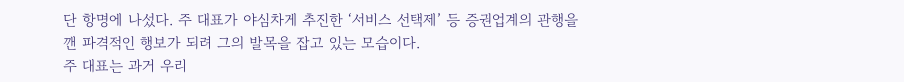단 항명에 나섰다. 주 대표가 야심차게 추진한 ‘서비스 선택제’ 등 증권업계의 관행을 깬 파격적인 행보가 되려 그의 발목을 잡고 있는 모습이다.
주 대표는 과거 우리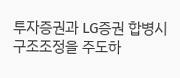투자증권과 LG증권 합병시 구조조정을 주도하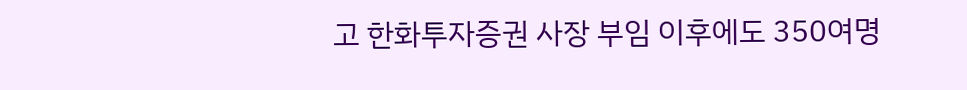고 한화투자증권 사장 부임 이후에도 350여명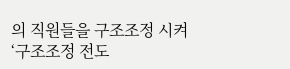의 직원들을 구조조정 시켜‘구조조정 전도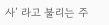사’ 라고 불리는 주